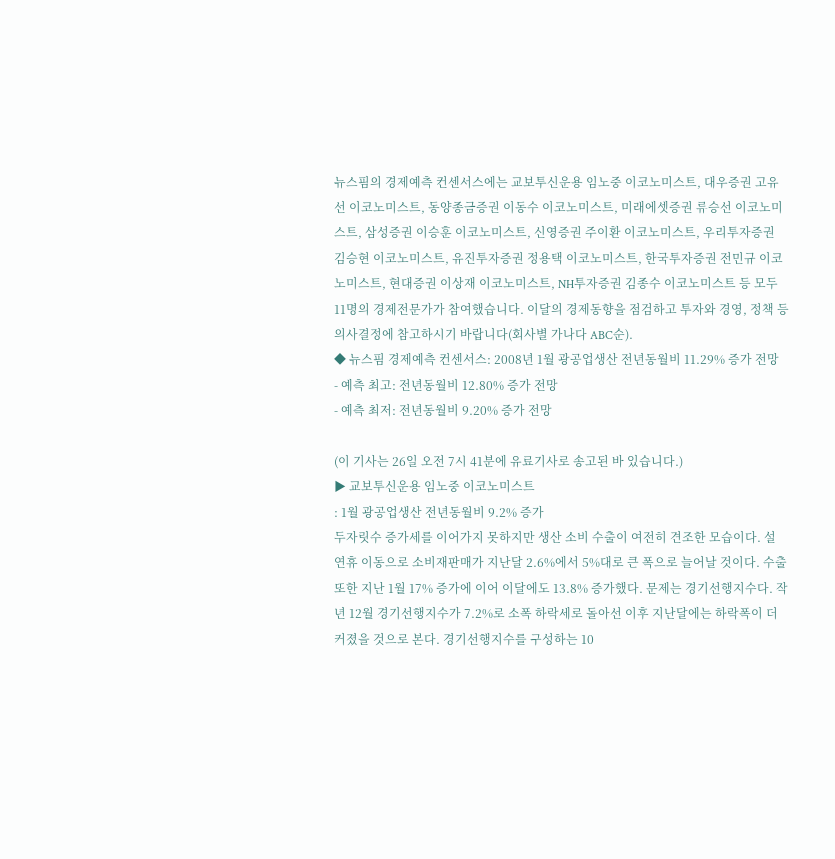뉴스핌의 경제예측 컨센서스에는 교보투신운용 임노중 이코노미스트, 대우증권 고유선 이코노미스트, 동양종금증권 이동수 이코노미스트, 미래에셋증권 류승선 이코노미스트, 삼성증권 이승훈 이코노미스트, 신영증권 주이환 이코노미스트, 우리투자증권 김승현 이코노미스트, 유진투자증권 정용택 이코노미스트, 한국투자증권 전민규 이코노미스트, 현대증권 이상재 이코노미스트, NH투자증권 김종수 이코노미스트 등 모두 11명의 경제전문가가 참여했습니다. 이달의 경제동향을 점검하고 투자와 경영, 정책 등 의사결정에 참고하시기 바랍니다(회사별 가나다 ABC순).
◆ 뉴스핌 경제예측 컨센서스: 2008년 1월 광공업생산 전년동월비 11.29% 증가 전망
- 예측 최고: 전년동월비 12.80% 증가 전망
- 예측 최저: 전년동월비 9.20% 증가 전망

(이 기사는 26일 오전 7시 41분에 유료기사로 송고된 바 있습니다.)
▶ 교보투신운용 임노중 이코노미스트
: 1월 광공업생산 전년동월비 9.2% 증가
두자릿수 증가세를 이어가지 못하지만 생산 소비 수출이 여전히 견조한 모습이다. 설 연휴 이동으로 소비재판매가 지난달 2.6%에서 5%대로 큰 폭으로 늘어날 것이다. 수출 또한 지난 1월 17% 증가에 이어 이달에도 13.8% 증가했다. 문제는 경기선행지수다. 작년 12월 경기선행지수가 7.2%로 소폭 하락세로 돌아선 이후 지난달에는 하락폭이 더 커졌을 것으로 본다. 경기선행지수를 구성하는 10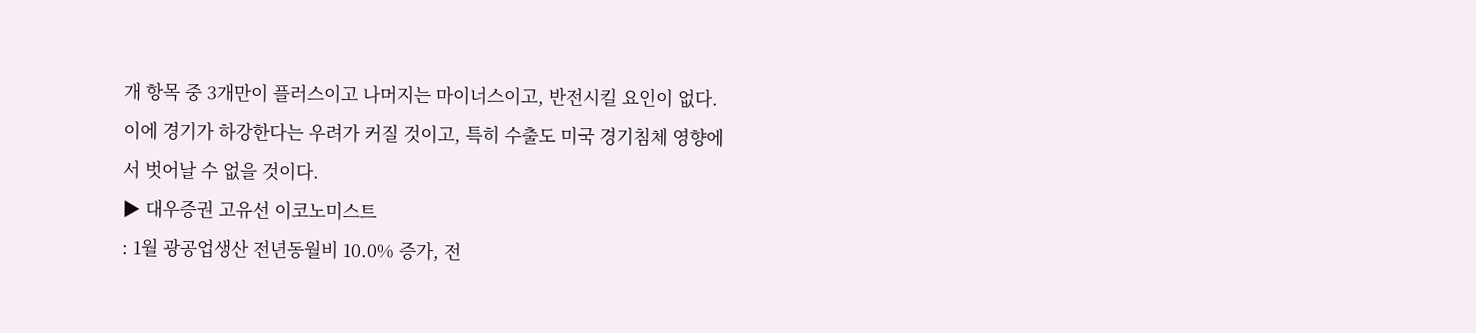개 항목 중 3개만이 플러스이고 나머지는 마이너스이고, 반전시킬 요인이 없다. 이에 경기가 하강한다는 우려가 커질 것이고, 특히 수출도 미국 경기침체 영향에서 벗어날 수 없을 것이다.
▶ 대우증권 고유선 이코노미스트
: 1월 광공업생산 전년동월비 10.0% 증가, 전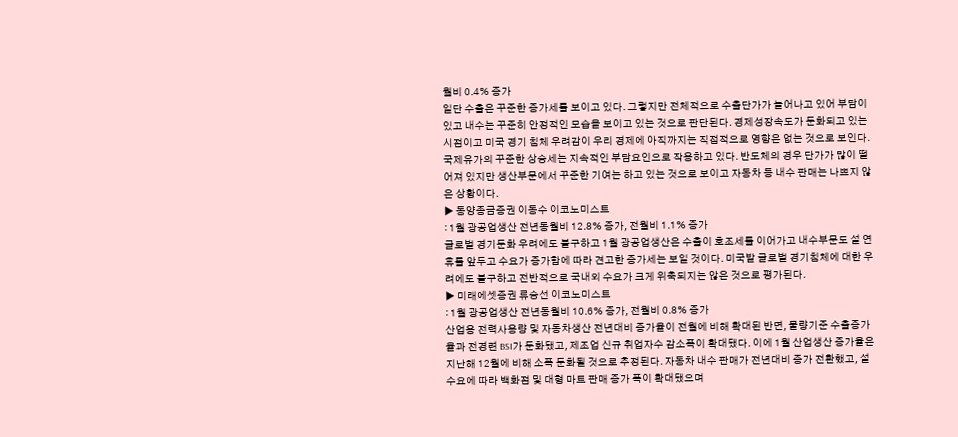월비 0.4% 증가
일단 수출은 꾸준한 증가세를 보이고 있다. 그렇지만 전체적으로 수출단가가 늘어나고 있어 부담이 있고 내수는 꾸준히 안정적인 모습을 보이고 있는 것으로 판단된다. 경제성장속도가 둔화되고 있는 시점이고 미국 경기 침체 우려감이 우리 경제에 아직까지는 직접적으로 영향은 없는 것으로 보인다. 국제유가의 꾸준한 상승세는 지속적인 부담요인으로 작용하고 있다. 반도체의 경우 단가가 많이 떨어져 있지만 생산부문에서 꾸준한 기여는 하고 있는 것으로 보이고 자동차 등 내수 판매는 나쁘지 않은 상황이다.
▶ 동양종금증권 이동수 이코노미스트
: 1월 광공업생산 전년동월비 12.8% 증가, 전월비 1.1% 증가
글로벌 경기둔화 우려에도 불구하고 1월 광공업생산은 수출이 호조세를 이어가고 내수부문도 설 연휴를 앞두고 수요가 증가함에 따라 견고한 증가세는 보일 것이다. 미국발 글로벌 경기침체에 대한 우려에도 불구하고 전반적으로 국내외 수요가 크게 위축되지는 않은 것으로 평가된다.
▶ 미래에셋증권 류승선 이코노미스트
: 1월 광공업생산 전년동월비 10.6% 증가, 전월비 0.8% 증가
산업용 전력사용량 및 자동차생산 전년대비 증가율이 전월에 비해 확대된 반면, 물량기준 수출증가율과 전경련 BSI가 둔화됐고, 제조업 신규 취업자수 감소폭이 확대됐다. 이에 1월 산업생산 증가율은 지난해 12월에 비해 소폭 둔화될 것으로 추정된다. 자동차 내수 판매가 전년대비 증가 전환했고, 설 수요에 따라 백화점 및 대형 마트 판매 증가 폭이 확대됐으며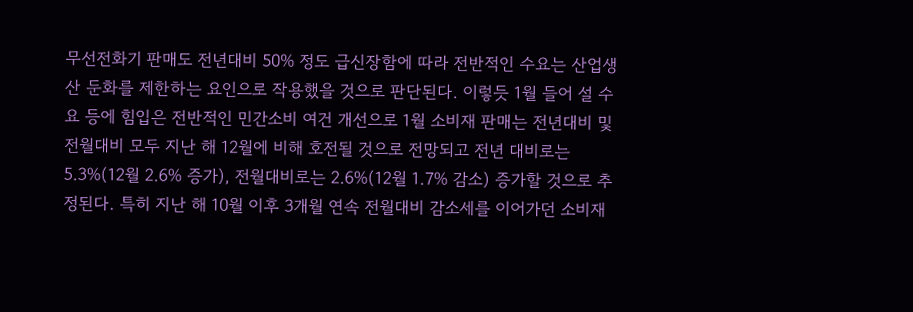무선전화기 판매도 전년대비 50% 정도 급신장함에 따라 전반적인 수요는 산업생산 둔화를 제한하는 요인으로 작용했을 것으로 판단된다. 이렇듯 1월 들어 설 수요 등에 힘입은 전반적인 민간소비 여건 개선으로 1월 소비재 판매는 전년대비 및 전월대비 모두 지난 해 12월에 비해 호전될 것으로 전망되고 전년 대비로는 5.3%(12월 2.6% 증가), 전월대비로는 2.6%(12월 1.7% 감소) 증가할 것으로 추정된다. 특히 지난 해 10월 이후 3개월 연속 전월대비 감소세를 이어가던 소비재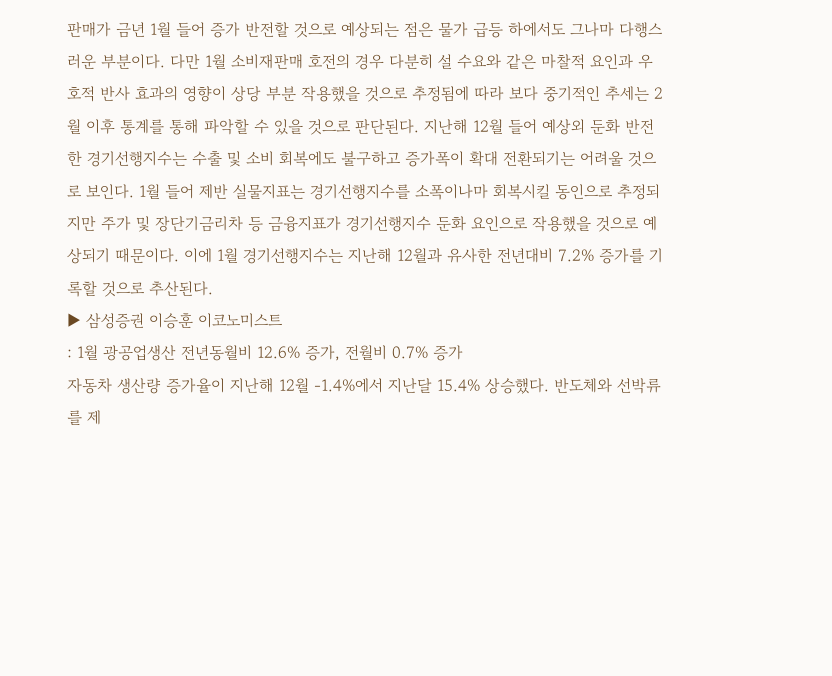판매가 금년 1월 들어 증가 반전할 것으로 예상되는 점은 물가 급등 하에서도 그나마 다행스러운 부분이다. 다만 1월 소비재판매 호전의 경우 다분히 설 수요와 같은 마찰적 요인과 우호적 반사 효과의 영향이 상당 부분 작용했을 것으로 추정됨에 따라 보다 중기적인 추세는 2월 이후 통계를 통해 파악할 수 있을 것으로 판단된다. 지난해 12월 들어 예상외 둔화 반전한 경기선행지수는 수출 및 소비 회복에도 불구하고 증가폭이 확대 전환되기는 어려울 것으로 보인다. 1월 들어 제반 실물지표는 경기선행지수를 소폭이나마 회복시킬 동인으로 추정되지만 주가 및 장단기금리차 등 금융지표가 경기선행지수 둔화 요인으로 작용했을 것으로 예상되기 때문이다. 이에 1월 경기선행지수는 지난해 12월과 유사한 전년대비 7.2% 증가를 기록할 것으로 추산된다.
▶ 삼성증권 이승훈 이코노미스트
: 1월 광공업생산 전년동월비 12.6% 증가, 전월비 0.7% 증가
자동차 생산량 증가율이 지난해 12월 -1.4%에서 지난달 15.4% 상승했다. 반도체와 선박류를 제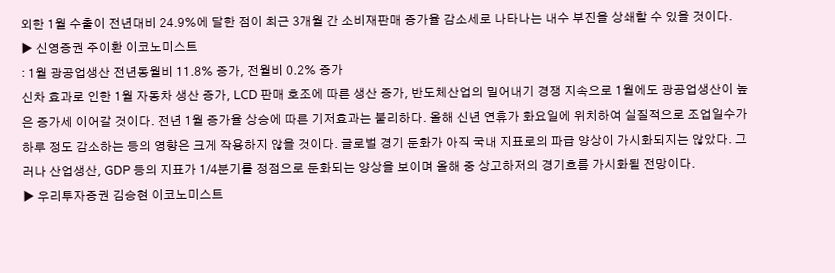외한 1월 수출이 전년대비 24.9%에 달한 점이 최근 3개월 간 소비재판매 증가율 감소세로 나타나는 내수 부진을 상쇄할 수 있을 것이다.
▶ 신영증권 주이환 이코노미스트
: 1월 광공업생산 전년동월비 11.8% 증가, 전월비 0.2% 증가
신차 효과로 인한 1월 자동차 생산 증가, LCD 판매 호조에 따른 생산 증가, 반도체산업의 밀어내기 경쟁 지속으로 1월에도 광공업생산이 높은 증가세 이어갈 것이다. 전년 1월 증가율 상승에 따른 기저효과는 불리하다. 올해 신년 연휴가 화요일에 위치하여 실질적으로 조업일수가 하루 정도 감소하는 등의 영향은 크게 작용하지 않을 것이다. 글로벌 경기 둔화가 아직 국내 지표로의 파급 양상이 가시화되지는 않았다. 그러나 산업생산, GDP 등의 지표가 1/4분기를 정점으로 둔화되는 양상을 보이며 올해 중 상고하저의 경기흐름 가시화될 전망이다.
▶ 우리투자증권 김승현 이코노미스트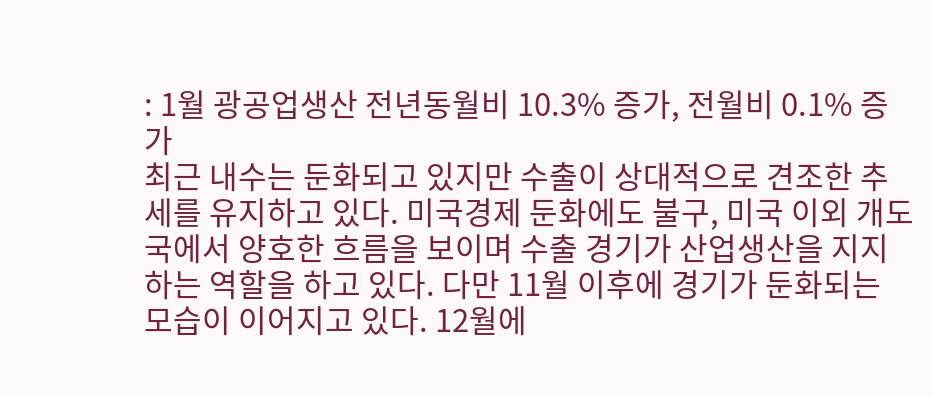: 1월 광공업생산 전년동월비 10.3% 증가, 전월비 0.1% 증가
최근 내수는 둔화되고 있지만 수출이 상대적으로 견조한 추세를 유지하고 있다. 미국경제 둔화에도 불구, 미국 이외 개도국에서 양호한 흐름을 보이며 수출 경기가 산업생산을 지지하는 역할을 하고 있다. 다만 11월 이후에 경기가 둔화되는 모습이 이어지고 있다. 12월에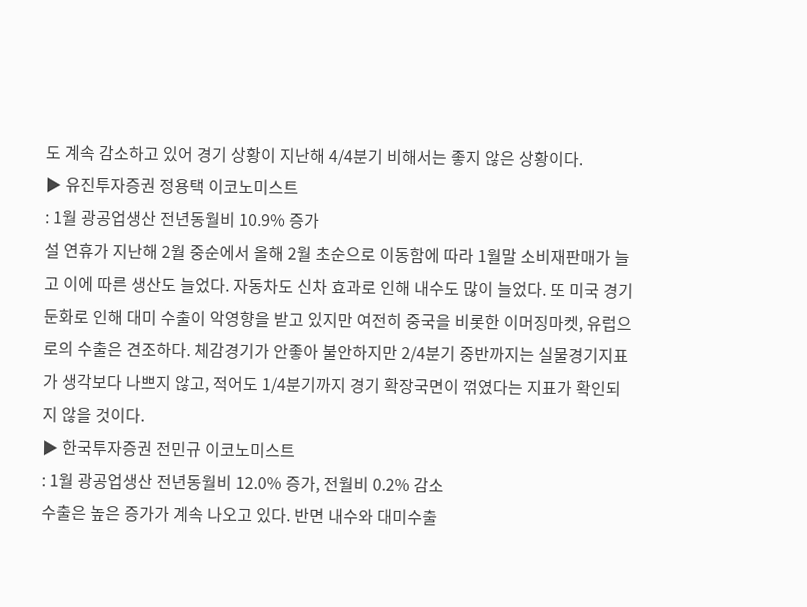도 계속 감소하고 있어 경기 상황이 지난해 4/4분기 비해서는 좋지 않은 상황이다.
▶ 유진투자증권 정용택 이코노미스트
: 1월 광공업생산 전년동월비 10.9% 증가
설 연휴가 지난해 2월 중순에서 올해 2월 초순으로 이동함에 따라 1월말 소비재판매가 늘고 이에 따른 생산도 늘었다. 자동차도 신차 효과로 인해 내수도 많이 늘었다. 또 미국 경기 둔화로 인해 대미 수출이 악영향을 받고 있지만 여전히 중국을 비롯한 이머징마켓, 유럽으로의 수출은 견조하다. 체감경기가 안좋아 불안하지만 2/4분기 중반까지는 실물경기지표가 생각보다 나쁘지 않고, 적어도 1/4분기까지 경기 확장국면이 꺾였다는 지표가 확인되지 않을 것이다.
▶ 한국투자증권 전민규 이코노미스트
: 1월 광공업생산 전년동월비 12.0% 증가, 전월비 0.2% 감소
수출은 높은 증가가 계속 나오고 있다. 반면 내수와 대미수출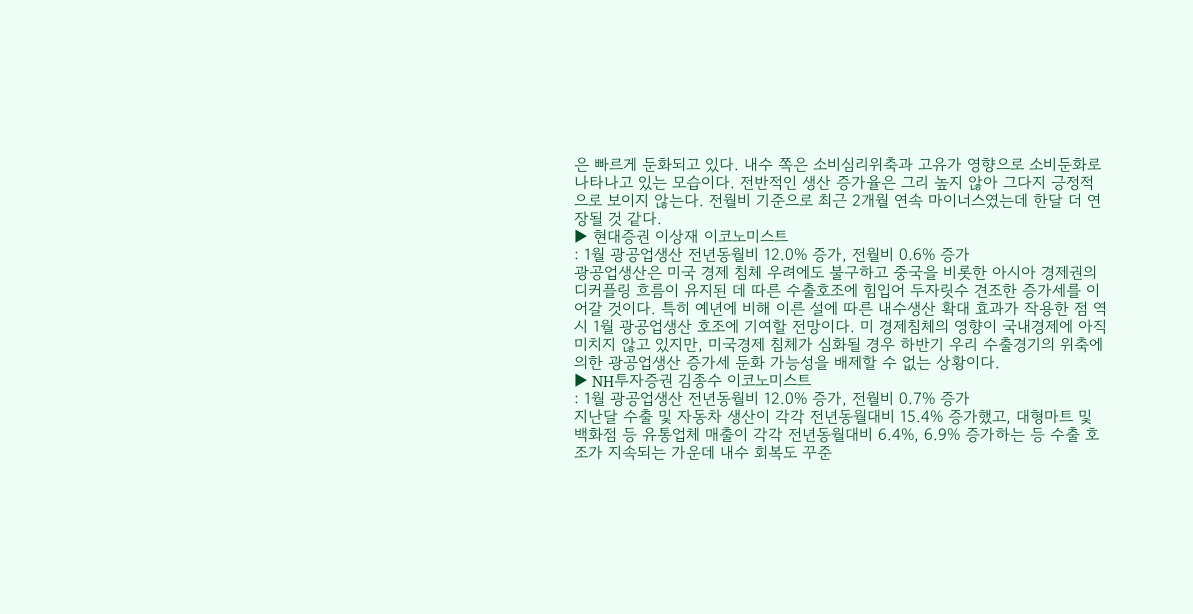은 빠르게 둔화되고 있다. 내수 쪽은 소비심리위축과 고유가 영향으로 소비둔화로 나타나고 있는 모습이다. 전반적인 생산 증가율은 그리 높지 않아 그다지 긍정적으로 보이지 않는다. 전월비 기준으로 최근 2개월 연속 마이너스였는데 한달 더 연장될 것 같다.
▶ 현대증권 이상재 이코노미스트
: 1월 광공업생산 전년동월비 12.0% 증가, 전월비 0.6% 증가
광공업생산은 미국 경제 침체 우려에도 불구하고 중국을 비롯한 아시아 경제권의 디커플링 흐름이 유지된 데 따른 수출호조에 힘입어 두자릿수 견조한 증가세를 이어갈 것이다. 특히 예년에 비해 이른 설에 따른 내수생산 확대 효과가 작용한 점 역시 1월 광공업생산 호조에 기여할 전망이다. 미 경제침체의 영향이 국내경제에 아직 미치지 않고 있지만, 미국경제 침체가 심화될 경우 하반기 우리 수출경기의 위축에 의한 광공업생산 증가세 둔화 가능성을 배제할 수 없는 상황이다.
▶ NH투자증권 김종수 이코노미스트
: 1월 광공업생산 전년동월비 12.0% 증가, 전월비 0.7% 증가
지난달 수출 및 자동차 생산이 각각 전년동월대비 15.4% 증가했고, 대형마트 및 백화점 등 유통업체 매출이 각각 전년동월대비 6.4%, 6.9% 증가하는 등 수출 호조가 지속되는 가운데 내수 회복도 꾸준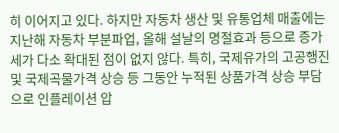히 이어지고 있다. 하지만 자동차 생산 및 유통업체 매출에는 지난해 자동차 부분파업, 올해 설날의 명절효과 등으로 증가세가 다소 확대된 점이 없지 않다. 특히, 국제유가의 고공행진 및 국제곡물가격 상승 등 그동안 누적된 상품가격 상승 부담으로 인플레이션 압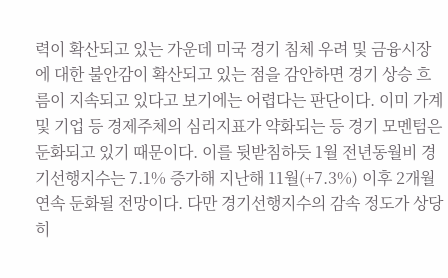력이 확산되고 있는 가운데 미국 경기 침체 우려 및 금융시장에 대한 불안감이 확산되고 있는 점을 감안하면 경기 상승 흐름이 지속되고 있다고 보기에는 어렵다는 판단이다. 이미 가계 및 기업 등 경제주체의 심리지표가 약화되는 등 경기 모멘텀은 둔화되고 있기 때문이다. 이를 뒷받침하듯 1월 전년동월비 경기선행지수는 7.1% 증가해 지난해 11월(+7.3%) 이후 2개월 연속 둔화될 전망이다. 다만 경기선행지수의 감속 정도가 상당히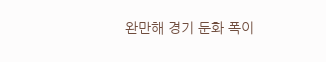완만해 경기 둔화 폭이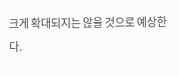크게 확대되지는 않을 것으로 예상한다.